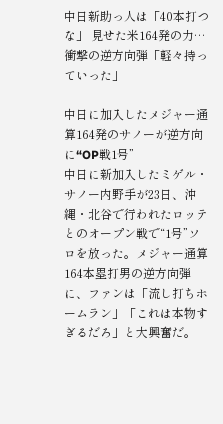中日新助っ人は「40本打つな」 見せた米164発の力…衝撃の逆方向弾「軽々持っていった」

中日に加入したメジャー通算164発のサノーが逆方向に“OP戦1号”
中日に新加入したミゲル・サノー内野手が23日、沖縄・北谷で行われたロッテとのオープン戦で“1号”ソロを放った。メジャー通算164本塁打男の逆方向弾に、ファンは「流し打ちホームラン」「これは本物すぎるだろ」と大興奮だ。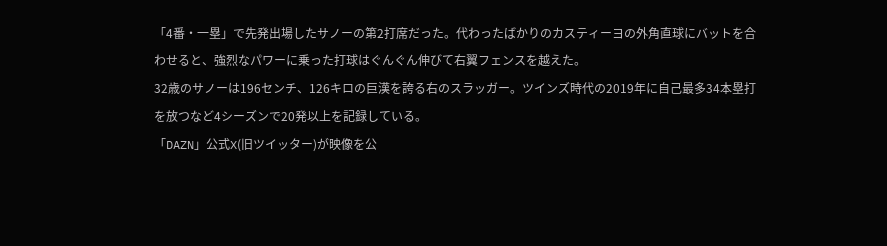「4番・一塁」で先発出場したサノーの第2打席だった。代わったばかりのカスティーヨの外角直球にバットを合わせると、強烈なパワーに乗った打球はぐんぐん伸びて右翼フェンスを越えた。
32歳のサノーは196センチ、126キロの巨漢を誇る右のスラッガー。ツインズ時代の2019年に自己最多34本塁打を放つなど4シーズンで20発以上を記録している。
「DAZN」公式X(旧ツイッター)が映像を公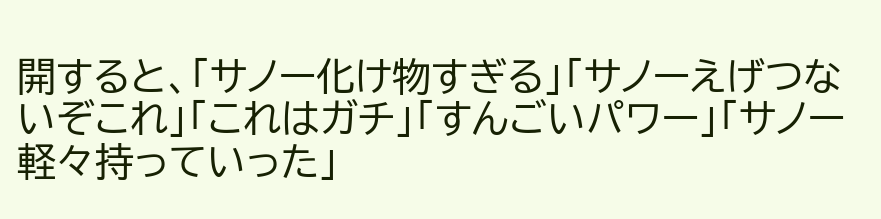開すると、「サノー化け物すぎる」「サノーえげつないぞこれ」「これはガチ」「すんごいパワー」「サノー軽々持っていった」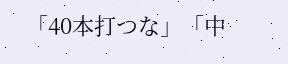「40本打つな」「中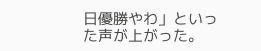日優勝やわ」といった声が上がった。